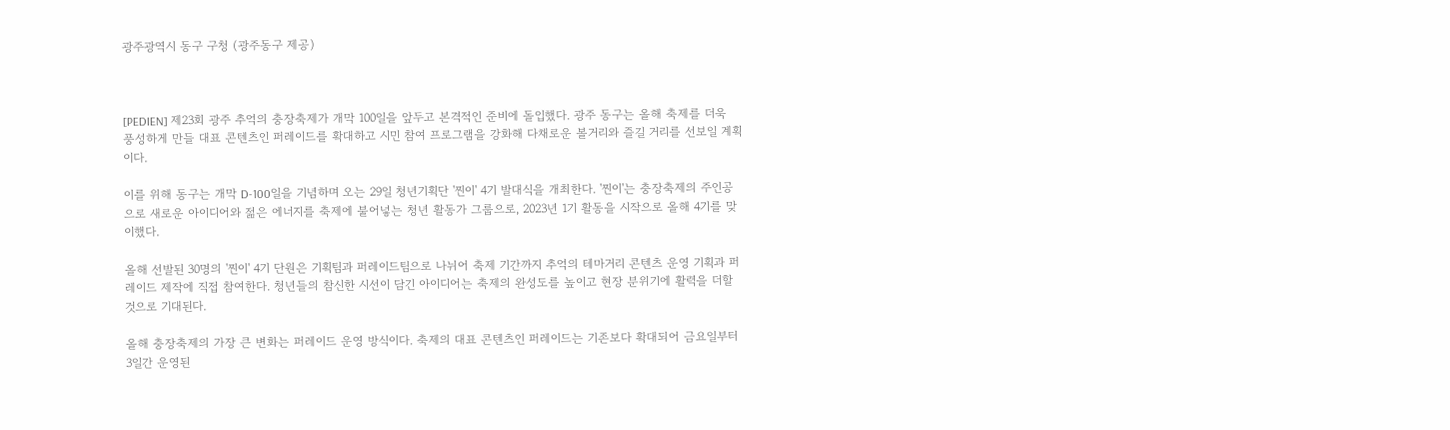광주광역시 동구 구청 (광주동구 제공)



[PEDIEN] 제23회 광주 추억의 충장축제가 개막 100일을 앞두고 본격적인 준비에 돌입했다. 광주 동구는 올해 축제를 더욱 풍성하게 만들 대표 콘텐츠인 퍼레이드를 확대하고 시민 참여 프로그램을 강화해 다채로운 볼거리와 즐길 거리를 선보일 계획이다.

이를 위해 동구는 개막 D-100일을 기념하며 오는 29일 청년기획단 '찐이' 4기 발대식을 개최한다. '찐이'는 충장축제의 주인공으로 새로운 아이디어와 젊은 에너지를 축제에 불어넣는 청년 활동가 그룹으로, 2023년 1기 활동을 시작으로 올해 4기를 맞이했다.

올해 선발된 30명의 '찐이' 4기 단원은 기획팀과 퍼레이드팀으로 나뉘어 축제 기간까지 추억의 테마거리 콘텐츠 운영 기획과 퍼레이드 제작에 직접 참여한다. 청년들의 참신한 시선이 담긴 아이디어는 축제의 완성도를 높이고 현장 분위기에 활력을 더할 것으로 기대된다.

올해 충장축제의 가장 큰 변화는 퍼레이드 운영 방식이다. 축제의 대표 콘텐츠인 퍼레이드는 기존보다 확대되어 금요일부터 3일간 운영된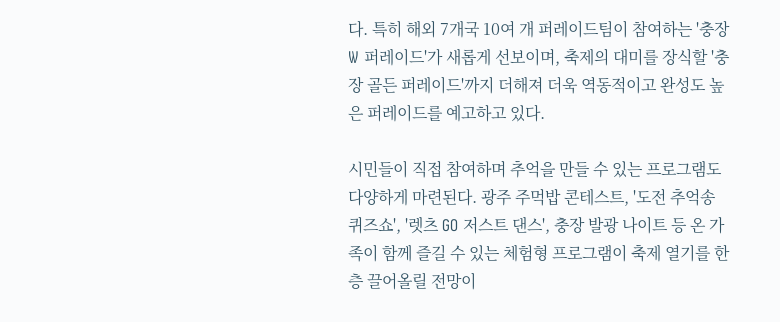다. 특히 해외 7개국 10여 개 퍼레이드팀이 참여하는 '충장 W 퍼레이드'가 새롭게 선보이며, 축제의 대미를 장식할 '충장 골든 퍼레이드'까지 더해져 더욱 역동적이고 완성도 높은 퍼레이드를 예고하고 있다.

시민들이 직접 참여하며 추억을 만들 수 있는 프로그램도 다양하게 마련된다. 광주 주먹밥 콘테스트, '도전 추억송 퀴즈쇼', '렛츠 GO 저스트 댄스', 충장 발광 나이트 등 온 가족이 함께 즐길 수 있는 체험형 프로그램이 축제 열기를 한층 끌어올릴 전망이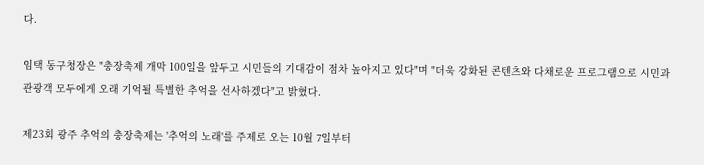다.

임택 동구청장은 "충장축제 개막 100일을 앞두고 시민들의 기대감이 점차 높아지고 있다"며 "더욱 강화된 콘텐츠와 다채로운 프로그램으로 시민과 관광객 모두에게 오래 기억될 특별한 추억을 선사하겠다"고 밝혔다.

제23회 광주 추억의 충장축제는 '추억의 노래'를 주제로 오는 10월 7일부터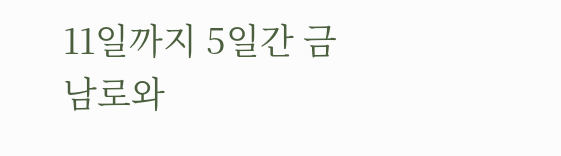11일까지 5일간 금남로와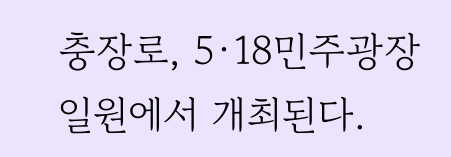충장로, 5·18민주광장 일원에서 개최된다.